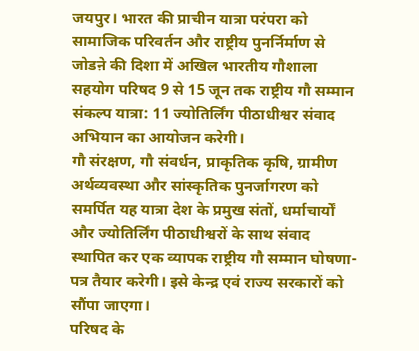जयपुर। भारत की प्राचीन यात्रा परंपरा को सामाजिक परिवर्तन और राष्ट्रीय पुनर्निर्माण से जोडऩे की दिशा में अखिल भारतीय गौशाला सहयोग परिषद 9 से 15 जून तक राष्ट्रीय गौ सम्मान संकल्प यात्रा: 11 ज्योतिर्लिंग पीठाधीश्वर संवाद अभियान का आयोजन करेगी।
गौ संरक्षण, गौ संवर्धन, प्राकृतिक कृषि, ग्रामीण अर्थव्यवस्था और सांस्कृतिक पुनर्जागरण को समर्पित यह यात्रा देश के प्रमुख संतों, धर्माचार्यों और ज्योतिर्लिंग पीठाधीश्वरों के साथ संवाद स्थापित कर एक व्यापक राष्ट्रीय गौ सम्मान घोषणा-पत्र तैयार करेगी। इसे केन्द्र एवं राज्य सरकारों को सौंपा जाएगा।
परिषद के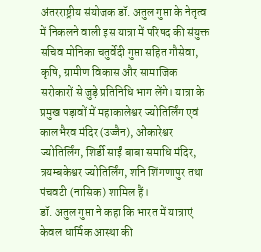अंतरराष्ट्रीय संयोजक डॉ. अतुल गुप्ता के नेतृत्व में निकलने वाली इस यात्रा में परिषद की संयुक्त सचिव मोनिका चतुर्वेदी गुप्ता सहित गौसेवा, कृषि, ग्रामीण विकास और सामाजिक सरोकारों से जुड़े प्रतिनिधि भाग लेंगे। यात्रा के प्रमुख पड़ावों में महाकालेश्वर ज्योतिर्लिंग एवं कालभैरव मंदिर (उज्जैन), ओंकारेश्वर ज्योतिर्लिंग, शिर्डी साईं बाबा समाधि मंदिर, त्रयम्बकेश्वर ज्योतिर्लिंग, शनि शिंगणापुर तथा पंचवटी (नासिक) शामिल हैं।
डॉ. अतुल गुप्ता ने कहा कि भारत में यात्राएं केवल धार्मिक आस्था की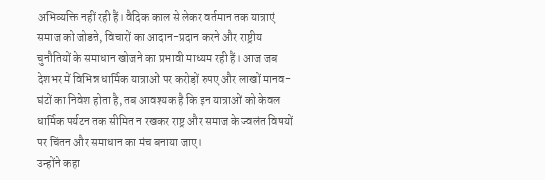अभिव्यक्ति नहीं रही हैं। वैदिक काल से लेकर वर्तमान तक यात्राएं समाज को जोडऩे, विचारों का आदान-प्रदान करने और राष्ट्रीय चुनौतियों के समाधान खोजने का प्रभावी माध्यम रही हैं। आज जब देशभर में विभिन्न धार्मिक यात्राओं पर करोड़ों रुपए और लाखों मानव-घंटों का निवेश होता है, तब आवश्यक है कि इन यात्राओं को केवल धार्मिक पर्यटन तक सीमित न रखकर राष्ट्र और समाज के ज्वलंत विषयों पर चिंतन और समाधान का मंच बनाया जाए।
उन्होंने कहा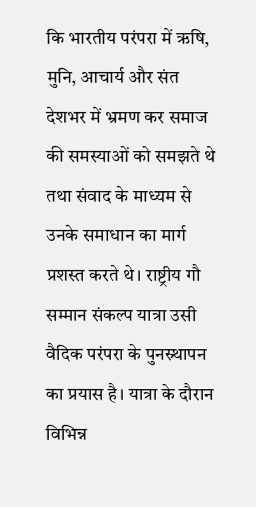कि भारतीय परंपरा में ऋषि, मुनि, आचार्य और संत देशभर में भ्रमण कर समाज की समस्याओं को समझते थे तथा संवाद के माध्यम से उनके समाधान का मार्ग प्रशस्त करते थे। राष्ट्रीय गौ सम्मान संकल्प यात्रा उसी वैदिक परंपरा के पुनस्र्थापन का प्रयास है। यात्रा के दौरान विभिन्न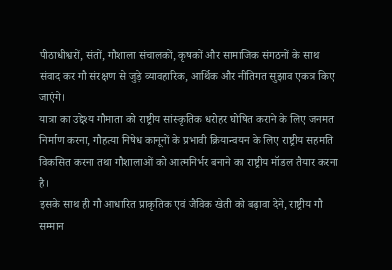पीठाधीश्वरों, संतों, गौशाला संचालकों, कृषकों और सामाजिक संगठनों के साथ संवाद कर गौ संरक्षण से जुड़े व्यावहारिक, आर्थिक और नीतिगत सुझाव एकत्र किए जाएंगे।
यात्रा का उद्देश्य गौमाता को राष्ट्रीय सांस्कृतिक धरोहर घोषित कराने के लिए जनमत निर्माण करना, गौहत्या निषेध कानूनों के प्रभावी क्रियान्वयन के लिए राष्ट्रीय सहमति विकसित करना तथा गौशालाओं को आत्मनिर्भर बनाने का राष्ट्रीय मॉडल तैयार करना है।
इसके साथ ही गौ आधारित प्राकृतिक एवं जैविक खेती को बढ़ावा देने, राष्ट्रीय गौ सम्मान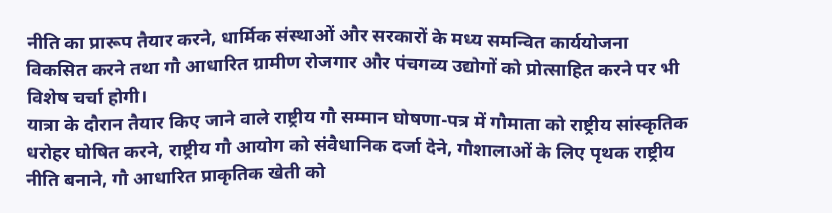नीति का प्रारूप तैयार करने, धार्मिक संस्थाओं और सरकारों के मध्य समन्वित कार्ययोजना विकसित करने तथा गौ आधारित ग्रामीण रोजगार और पंचगव्य उद्योगों को प्रोत्साहित करने पर भी विशेष चर्चा होगी।
यात्रा के दौरान तैयार किए जाने वाले राष्ट्रीय गौ सम्मान घोषणा-पत्र में गौमाता को राष्ट्रीय सांस्कृतिक धरोहर घोषित करने, राष्ट्रीय गौ आयोग को संवैधानिक दर्जा देने, गौशालाओं के लिए पृथक राष्ट्रीय नीति बनाने, गौ आधारित प्राकृतिक खेती को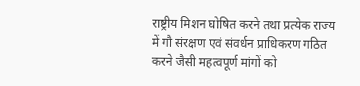राष्ट्रीय मिशन घोषित करने तथा प्रत्येक राज्य में गौ संरक्षण एवं संवर्धन प्राधिकरण गठित करने जैसी महत्वपूर्ण मांगों को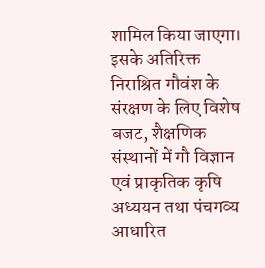शामिल किया जाएगा।
इसके अतिरिक्त निराश्रित गौवंश के संरक्षण के लिए विशेष बजट, शैक्षणिक संस्थानों में गौ विज्ञान एवं प्राकृतिक कृषि अध्ययन तथा पंचगव्य आधारित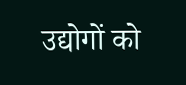उद्योगों को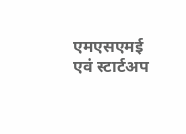एमएसएमई एवं स्टार्टअप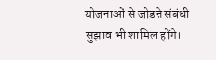योजनाओं से जोडऩे संबंधी सुझाव भी शामिल होंगे।